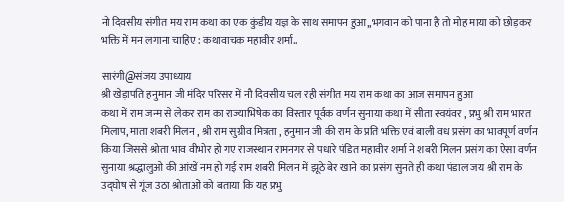नो दिवसीय संगीत मय राम कथा का एक कुंडीय यज्ञ के साथ समापन हुआ,,भगवान को पाना है तो मोह माया को छोड़कर भक्ति में मन लगाना चाहिए : कथावाचक महावीर शर्मा..

सारंगी@संजय उपाध्याय
श्री खेड़ापति हनुमान जी मंदिर परिसर में नौ दिवसीय चल रही संगीत मय राम कथा का आज समापन हुआ
कथा में राम जन्म से लेकर राम का राज्याभिषेक का विस्तार पूर्वक वर्णन सुनाया कथा में सीता स्वयंवर , प्रभु श्री राम भारत मिलाप, माता शबरी मिलन , श्री राम सुग्रीव मित्रता , हनुमान जी की राम के प्रति भक्ति एवं बाली वध प्रसंग का भावपूर्ण वर्णन किया जिससे श्रोता भाव वीभोर हो गए राजस्थान रामनगर से पधारे पंडित महावीर शर्मा ने शबरी मिलन प्रसंग का ऐसा वर्णन सुनाया श्रद्धालुओ की आंखें नम हो गई राम शबरी मिलन में झूठे बेर खाने का प्रसंग सुनते ही कथा पंडाल जय श्री राम के उद्घोष से गूंज उठा श्रोताओं को बताया कि यह प्रभु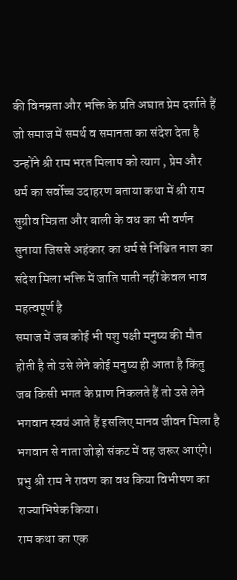की विनम्रता और भक्ति के प्रति अघात प्रेम दर्शाते हैं जो समाज में समर्थ व समानता का संदेश देता है उन्होंने श्री राम भरत मिलाप को त्याग , प्रेम और धर्म का सर्वोच्च उदाहरण बताया कथा में श्री राम सुग्रीव मित्रता और बाली के वध का भी वर्णन सुनाया जिससे अहंकार का धर्म से निश्चित नाश का संदेश मिला भक्ति में जाति पाती नहीं केवल भाव महत्वपूर्ण है
समाज में जब कोई भी पशु पक्षी मनुष्य की मौत होती है तो उसे लेने कोई मनुष्य ही आता है किंतु जब किसी भगत के प्राण निकलते हैं तो उसे लेने भगवान स्वयं आते हैं इसलिए मानव जीवन मिला है भगवान से नाता जोड़ो संकट में वह जरूर आएंगे। प्रभु श्री राम ने रावण का वध किया विभीषण का राज्याभिषेक किया।
राम कथा का एक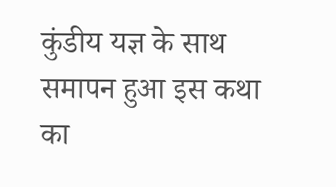कुंडीय यज्ञ के साथ समापन हुआ इस कथा का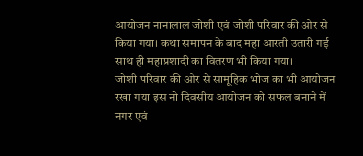आयोजन नानालाल जोशी एवं जोशी परिवार की ओर से किया गया। कथा समापन के बाद महा आरती उतारी गई साथ ही महाप्रशादी का वितरण भी किया गया।
जोशी परिवार की ओर से सामूहिक भोज का भी आयोजन रखा गया इस नो दिवसीय आयोजन को सफल बनाने में नगर एवं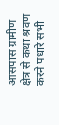आसपास ग्रामीण क्षेत्र से कथा श्रवण करने पधारे सभी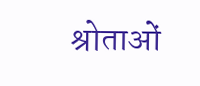श्रोताओं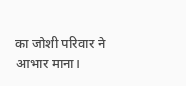का जोशी परिवार ने आभार माना।